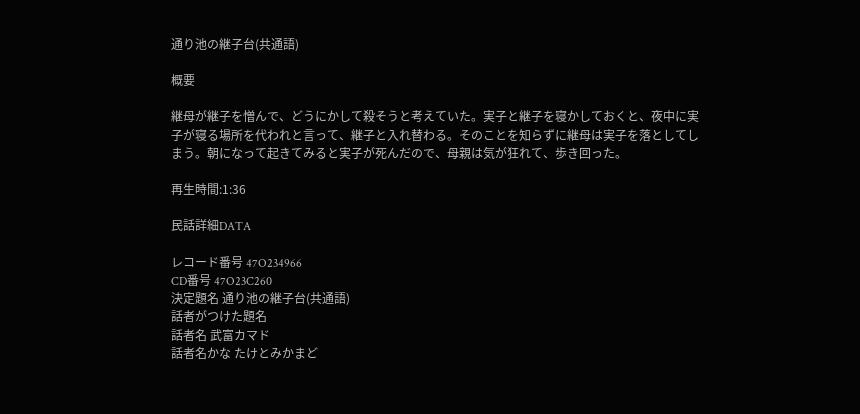通り池の継子台(共通語)

概要

継母が継子を憎んで、どうにかして殺そうと考えていた。実子と継子を寝かしておくと、夜中に実子が寝る場所を代われと言って、継子と入れ替わる。そのことを知らずに継母は実子を落としてしまう。朝になって起きてみると実子が死んだので、母親は気が狂れて、歩き回った。

再生時間:1:36

民話詳細DATA

レコード番号 47O234966
CD番号 47O23C260
決定題名 通り池の継子台(共通語)
話者がつけた題名
話者名 武富カマド
話者名かな たけとみかまど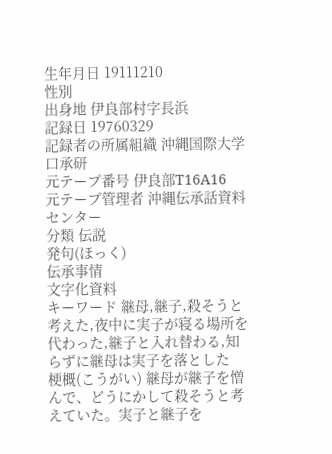生年月日 19111210
性別
出身地 伊良部村字長浜
記録日 19760329
記録者の所属組織 沖縄国際大学口承研
元テープ番号 伊良部T16A16
元テープ管理者 沖縄伝承話資料センター
分類 伝説
発句(ほっく)
伝承事情
文字化資料
キーワード 継母,継子,殺そうと考えた,夜中に実子が寝る場所を代わった,継子と入れ替わる,知らずに継母は実子を落とした
梗概(こうがい) 継母が継子を憎んで、どうにかして殺そうと考えていた。実子と継子を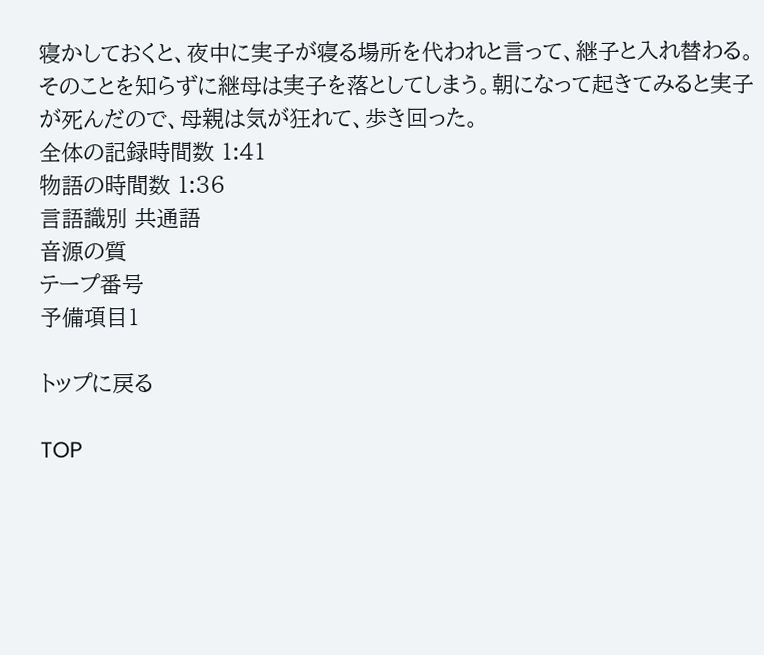寝かしておくと、夜中に実子が寝る場所を代われと言って、継子と入れ替わる。そのことを知らずに継母は実子を落としてしまう。朝になって起きてみると実子が死んだので、母親は気が狂れて、歩き回った。
全体の記録時間数 1:41
物語の時間数 1:36
言語識別 共通語
音源の質
テープ番号
予備項目1

トップに戻る

TOP